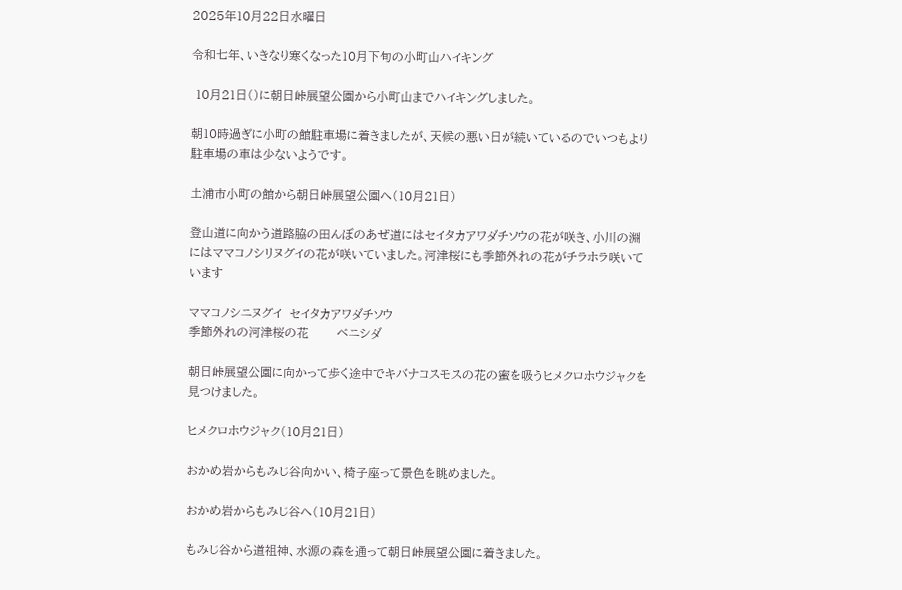2025年10月22日水曜日

令和七年、いきなり寒くなった10月下旬の小町山ハイキング

 10月21日()に朝日峠展望公園から小町山までハイキングしました。

朝10時過ぎに小町の館駐車場に着きましたが、天候の悪い日が続いているのでいつもより駐車場の車は少ないようです。

土浦市小町の館から朝日峠展望公園へ(10月21日)

登山道に向かう道路脇の田んぼのあぜ道にはセイタカアワダチソウの花が咲き、小川の淵にはママコノシリヌグイの花が咲いていました。河津桜にも季節外れの花がチラホラ咲いています

ママコノシニヌグイ  セイタカアワダチソウ
季節外れの河津桜の花       ベニシダ

朝日峠展望公園に向かって歩く途中でキバナコスモスの花の蜜を吸うヒメクロホウジャクを見つけました。

ヒメクロホウジャク(10月21日)

おかめ岩からもみじ谷向かい、椅子座って景色を眺めました。

おかめ岩からもみじ谷へ(10月21日)

もみじ谷から道祖神、水源の森を通って朝日峠展望公園に着きました。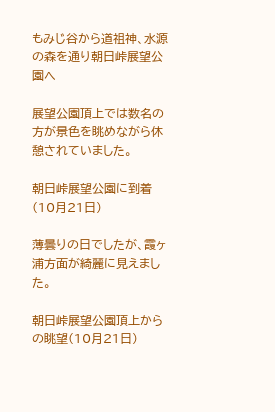もみじ谷から道祖神、水源の森を通り朝日峠展望公園へ

展望公園頂上では数名の方が景色を眺めながら休憩されていました。

朝日峠展望公園に到着(10月21日)

薄曇りの日でしたが、霞ヶ浦方面が綺麗に見えました。

朝日峠展望公園頂上からの眺望(10月21日)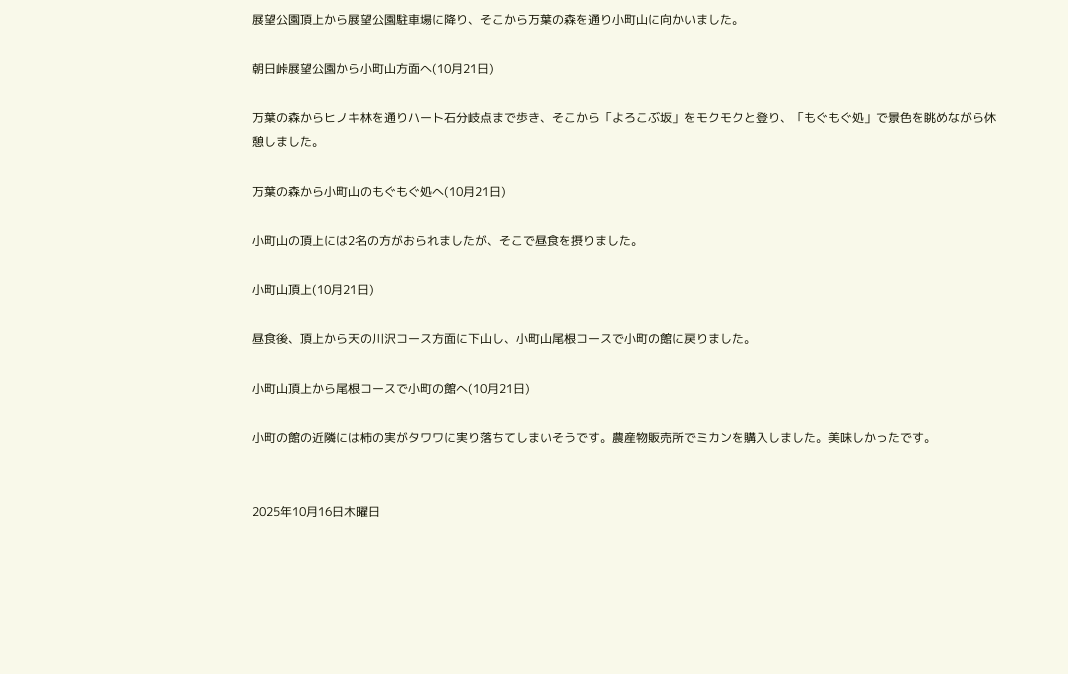展望公園頂上から展望公園駐車場に降り、そこから万葉の森を通り小町山に向かいました。

朝日峠展望公園から小町山方面へ(10月21日)

万葉の森からヒノキ林を通りハート石分岐点まで歩き、そこから「よろこぶ坂」をモクモクと登り、「もぐもぐ処」で景色を眺めながら休憩しました。

万葉の森から小町山のもぐもぐ処へ(10月21日)

小町山の頂上には2名の方がおられましたが、そこで昼食を摂りました。

小町山頂上(10月21日)

昼食後、頂上から天の川沢コース方面に下山し、小町山尾根コースで小町の館に戻りました。

小町山頂上から尾根コースで小町の館へ(10月21日)

小町の館の近隣には柿の実がタワワに実り落ちてしまいそうです。農産物販売所でミカンを購入しました。美味しかったです。


2025年10月16日木曜日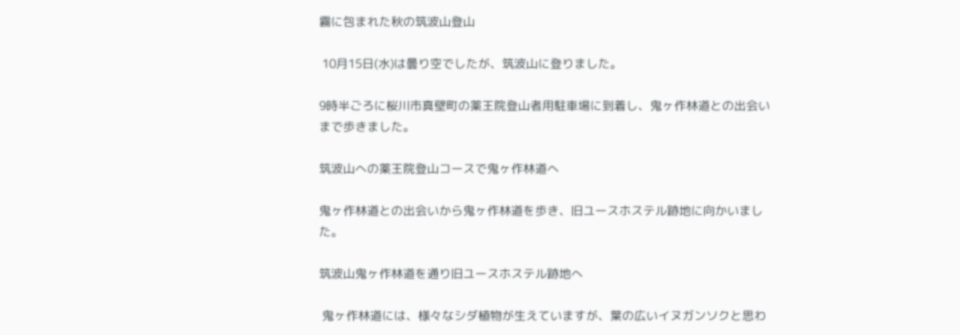霧に包まれた秋の筑波山登山

 10月15日(水)は曇り空でしたが、筑波山に登りました。

9時半ごろに桜川市真壁町の薬王院登山者用駐車場に到着し、鬼ヶ作林道との出会いまで歩きました。

筑波山への薬王院登山コースで鬼ヶ作林道へ

鬼ヶ作林道との出会いから鬼ヶ作林道を歩き、旧ユースホステル跡地に向かいました。

筑波山鬼ヶ作林道を通り旧ユースホステル跡地へ

 鬼ヶ作林道には、様々なシダ植物が生えていますが、葉の広いイヌガンソクと思わ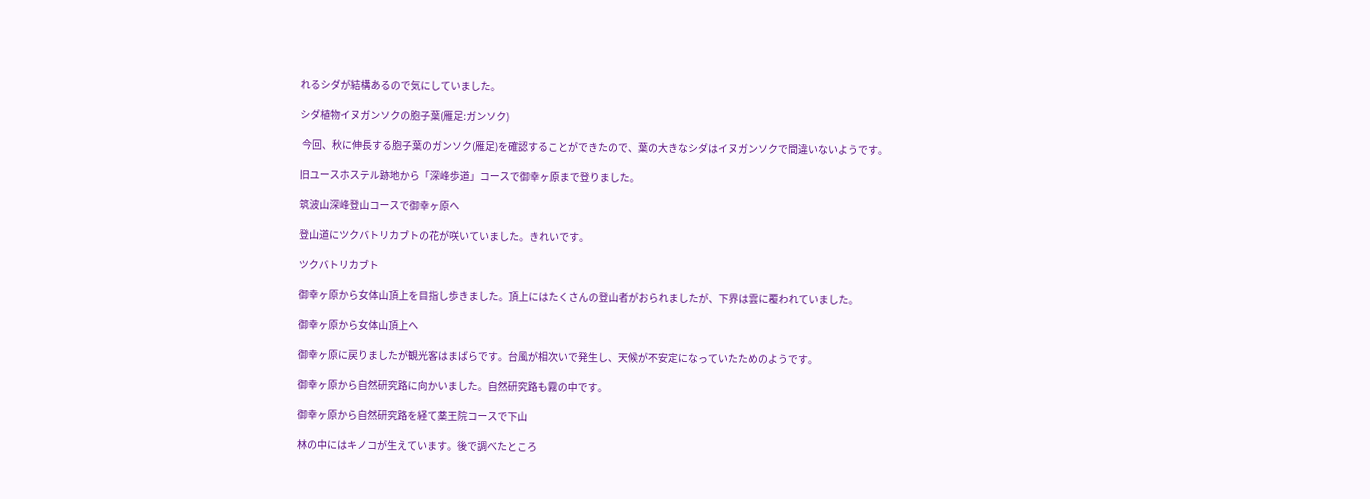れるシダが結構あるので気にしていました。

シダ植物イヌガンソクの胞子葉(雁足:ガンソク)

 今回、秋に伸長する胞子葉のガンソク(雁足)を確認することができたので、葉の大きなシダはイヌガンソクで間違いないようです。

旧ユースホステル跡地から「深峰歩道」コースで御幸ヶ原まで登りました。

筑波山深峰登山コースで御幸ヶ原へ

登山道にツクバトリカブトの花が咲いていました。きれいです。

ツクバトリカブト

御幸ヶ原から女体山頂上を目指し歩きました。頂上にはたくさんの登山者がおられましたが、下界は雲に覆われていました。

御幸ヶ原から女体山頂上へ

御幸ヶ原に戻りましたが観光客はまばらです。台風が相次いで発生し、天候が不安定になっていたためのようです。

御幸ヶ原から自然研究路に向かいました。自然研究路も霧の中です。

御幸ヶ原から自然研究路を経て薬王院コースで下山

林の中にはキノコが生えています。後で調べたところ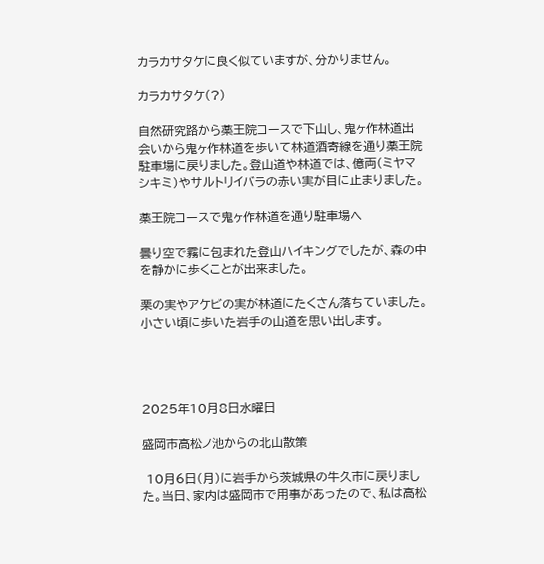カラカサタケに良く似ていますが、分かりません。

カラカサタケ(?)

自然研究路から薬王院コースで下山し、鬼ヶ作林道出会いから鬼ヶ作林道を歩いて林道酒寄線を通り薬王院駐車場に戻りました。登山道や林道では、億両(ミヤマシキミ)やサルトリイバラの赤い実が目に止まりました。

薬王院コースで鬼ヶ作林道を通り駐車場へ

曇り空で霧に包まれた登山ハイキングでしたが、森の中を静かに歩くことが出来ました。

栗の実やアケビの実が林道にたくさん落ちていました。小さい頃に歩いた岩手の山道を思い出します。




2025年10月8日水曜日

盛岡市高松ノ池からの北山散策

 10月6日(月)に岩手から茨城県の牛久市に戻りました。当日、家内は盛岡市で用事があったので、私は高松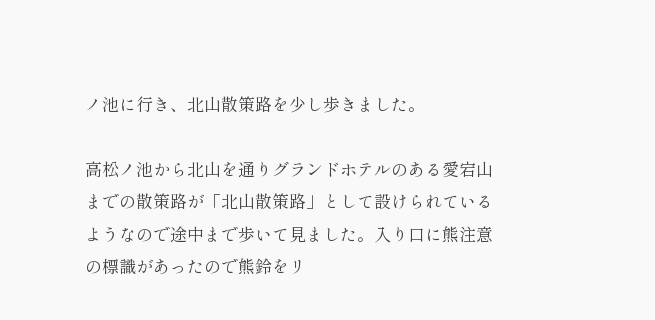ノ池に行き、北山散策路を少し歩きました。

高松ノ池から北山を通りグランドホテルのある愛宕山までの散策路が「北山散策路」として設けられているようなので途中まで歩いて見ました。入り口に熊注意の標識があったので熊鈴をリ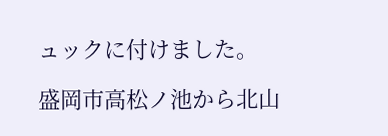ュックに付けました。

盛岡市高松ノ池から北山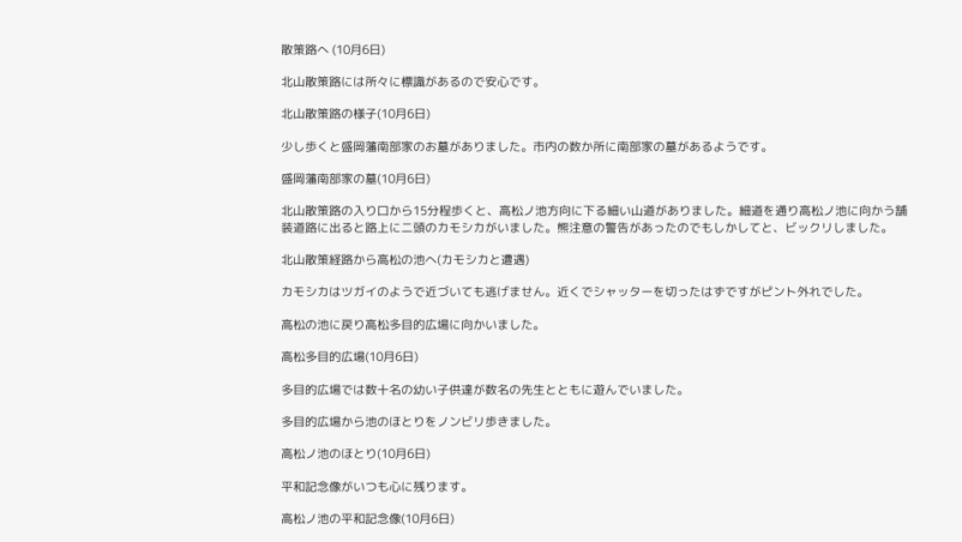散策路へ (10月6日)

北山散策路には所々に標識があるので安心です。

北山散策路の様子(10月6日)

少し歩くと盛岡藩南部家のお墓がありました。市内の数か所に南部家の墓があるようです。

盛岡藩南部家の墓(10月6日)

北山散策路の入り口から15分程歩くと、高松ノ池方向に下る細い山道がありました。細道を通り高松ノ池に向かう舗装道路に出ると路上に二頭のカモシカがいました。熊注意の警告があったのでもしかしてと、ビックリしました。

北山散策経路から高松の池へ(カモシカと遭遇)

カモシカはツガイのようで近づいても逃げません。近くでシャッターを切ったはずですがピント外れでした。

高松の池に戻り高松多目的広場に向かいました。

高松多目的広場(10月6日)

多目的広場では数十名の幼い子供達が数名の先生とともに遊んでいました。

多目的広場から池のほとりをノンビリ歩きました。

高松ノ池のほとり(10月6日)

平和記念像がいつも心に残ります。

高松ノ池の平和記念像(10月6日)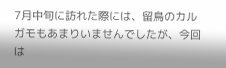7月中旬に訪れた際には、留鳥のカルガモもあまりいませんでしたが、今回は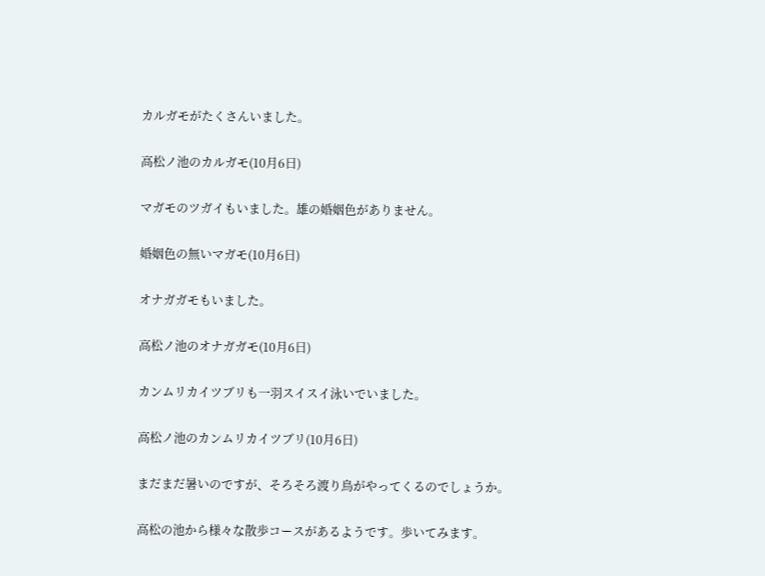カルガモがたくさんいました。

高松ノ池のカルガモ(10月6日)

マガモのツガイもいました。雄の婚姻色がありません。

婚姻色の無いマガモ(10月6日)

オナガガモもいました。

高松ノ池のオナガガモ(10月6日)

カンムリカイツブリも一羽スイスイ泳いでいました。

高松ノ池のカンムリカイツブリ(10月6日)

まだまだ暑いのですが、そろそろ渡り鳥がやってくるのでしょうか。

高松の池から様々な散歩コースがあるようです。歩いてみます。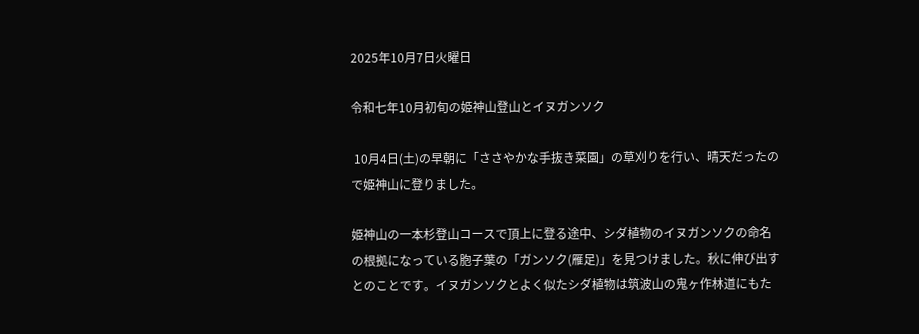2025年10月7日火曜日

令和七年10月初旬の姫神山登山とイヌガンソク

 10月4日(土)の早朝に「ささやかな手抜き菜園」の草刈りを行い、晴天だったので姫神山に登りました。

姫神山の一本杉登山コースで頂上に登る途中、シダ植物のイヌガンソクの命名の根拠になっている胞子葉の「ガンソク(雁足)」を見つけました。秋に伸び出すとのことです。イヌガンソクとよく似たシダ植物は筑波山の鬼ヶ作林道にもた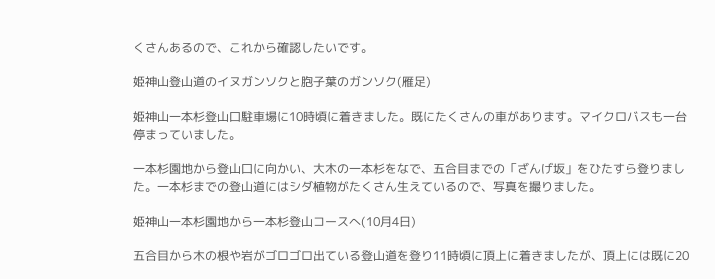くさんあるので、これから確認したいです。

姫神山登山道のイヌガンソクと胞子葉のガンソク(雁足)

姫神山一本杉登山口駐車場に10時頃に着きました。既にたくさんの車があります。マイクロバスも一台停まっていました。

一本杉園地から登山口に向かい、大木の一本杉をなで、五合目までの「ざんげ坂」をひたすら登りました。一本杉までの登山道にはシダ植物がたくさん生えているので、写真を撮りました。

姫神山一本杉園地から一本杉登山コースへ(10月4日)

五合目から木の根や岩がゴロゴロ出ている登山道を登り11時頃に頂上に着きましたが、頂上には既に20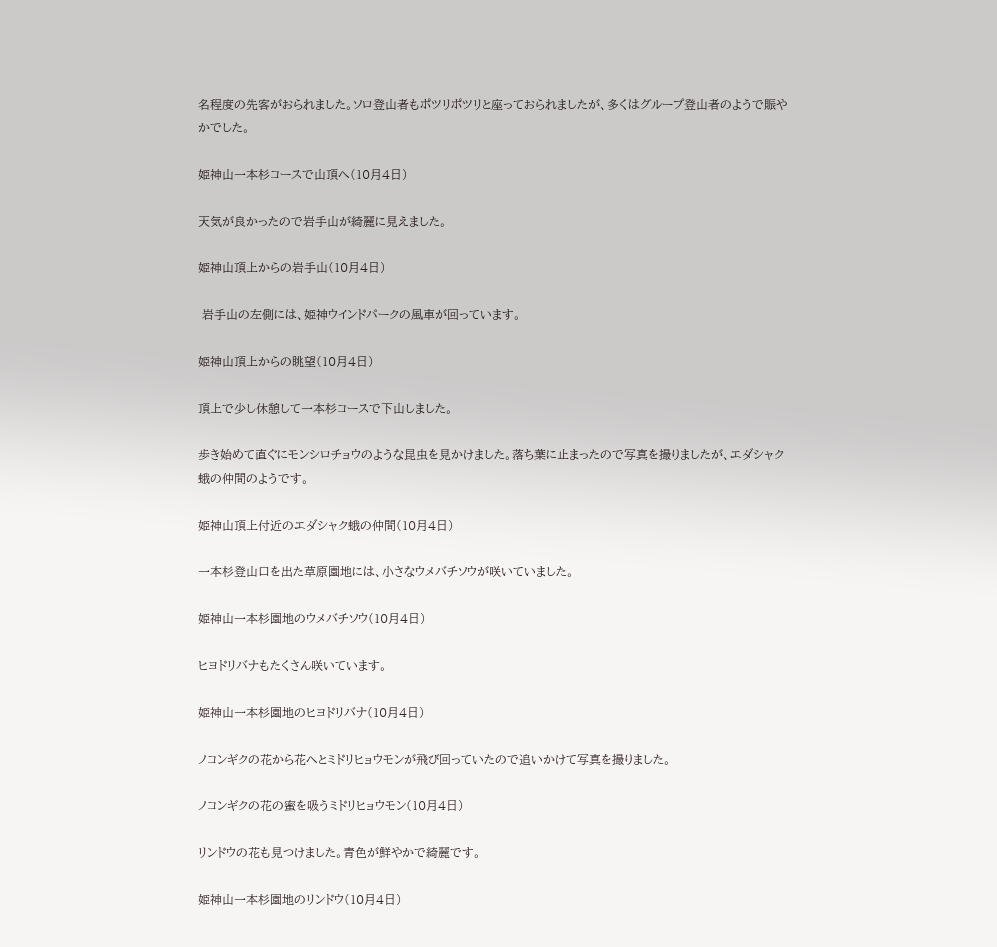名程度の先客がおられました。ソロ登山者もポツリポツリと座っておられましたが、多くはグループ登山者のようで賑やかでした。

姫神山一本杉コースで山頂へ(10月4日)

天気が良かったので岩手山が綺麗に見えました。

姫神山頂上からの岩手山(10月4日)

 岩手山の左側には、姫神ウインドパークの風車が回っています。

姫神山頂上からの眺望(10月4日)

頂上で少し休憩して一本杉コースで下山しました。

歩き始めて直ぐにモンシロチョウのような昆虫を見かけました。落ち葉に止まったので写真を撮りましたが、エダシャク蛾の仲間のようです。

姫神山頂上付近のエダシャク蛾の仲間(10月4日)

一本杉登山口を出た草原園地には、小さなウメバチソウが咲いていました。

姫神山一本杉園地のウメバチソウ(10月4日)

ヒヨドリバナもたくさん咲いています。

姫神山一本杉園地のヒヨドリバナ(10月4日)

ノコンギクの花から花へとミドリヒョウモンが飛び回っていたので追いかけて写真を撮りました。

ノコンギクの花の蜜を吸うミドリヒョウモン(10月4日)

リンドウの花も見つけました。青色が鮮やかで綺麗です。

姫神山一本杉園地のリンドウ(10月4日)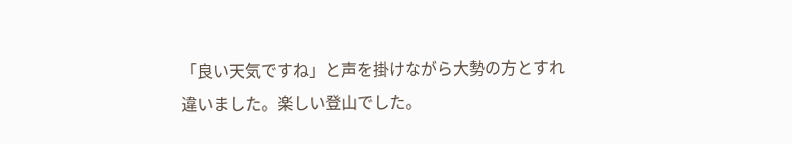「良い天気ですね」と声を掛けながら大勢の方とすれ違いました。楽しい登山でした。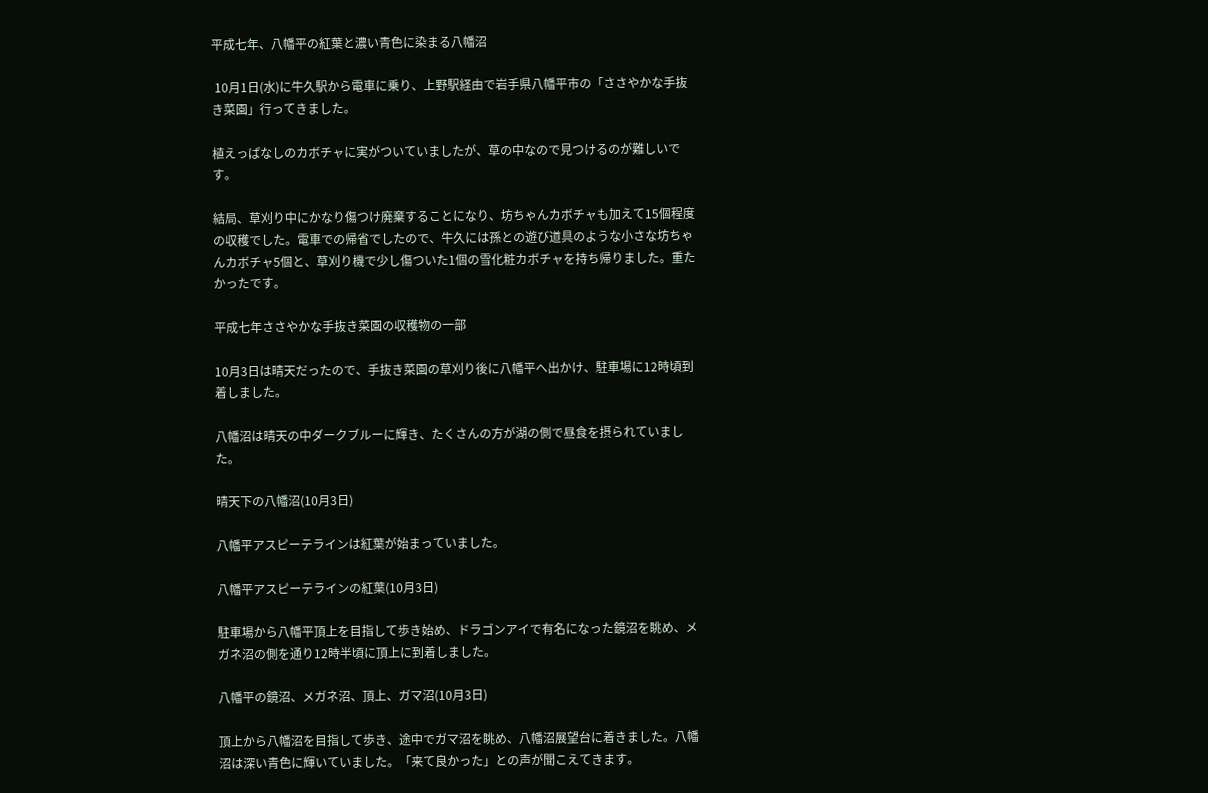平成七年、八幡平の紅葉と濃い青色に染まる八幡沼

 10月1日(水)に牛久駅から電車に乗り、上野駅経由で岩手県八幡平市の「ささやかな手抜き菜園」行ってきました。

植えっぱなしのカボチャに実がついていましたが、草の中なので見つけるのが難しいです。

結局、草刈り中にかなり傷つけ廃棄することになり、坊ちゃんカボチャも加えて15個程度の収穫でした。電車での帰省でしたので、牛久には孫との遊び道具のような小さな坊ちゃんカボチャ5個と、草刈り機で少し傷ついた1個の雪化粧カボチャを持ち帰りました。重たかったです。

平成七年ささやかな手抜き菜園の収穫物の一部

10月3日は晴天だったので、手抜き菜園の草刈り後に八幡平へ出かけ、駐車場に12時頃到着しました。

八幡沼は晴天の中ダークブルーに輝き、たくさんの方が湖の側で昼食を摂られていました。

晴天下の八幡沼(10月3日)

八幡平アスピーテラインは紅葉が始まっていました。

八幡平アスピーテラインの紅葉(10月3日)

駐車場から八幡平頂上を目指して歩き始め、ドラゴンアイで有名になった鏡沼を眺め、メガネ沼の側を通り12時半頃に頂上に到着しました。

八幡平の鏡沼、メガネ沼、頂上、ガマ沼(10月3日)

頂上から八幡沼を目指して歩き、途中でガマ沼を眺め、八幡沼展望台に着きました。八幡沼は深い青色に輝いていました。「来て良かった」との声が聞こえてきます。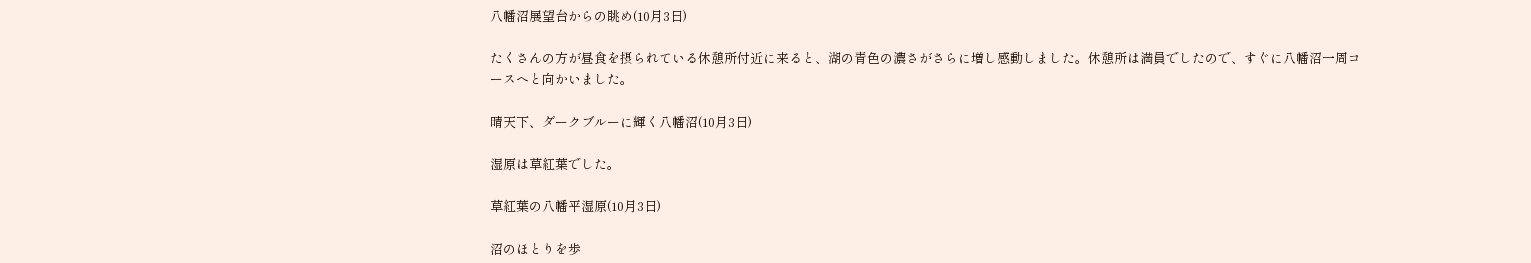八幡沼展望台からの眺め(10月3日)

たくさんの方が昼食を摂られている休憩所付近に来ると、湖の青色の濃さがさらに増し感動しました。休憩所は満員でしたので、すぐに八幡沼一周コースへと向かいました。

晴天下、ダークブルーに輝く八幡沼(10月3日)

湿原は草紅葉でした。

草紅葉の八幡平湿原(10月3日)

沼のほとりを歩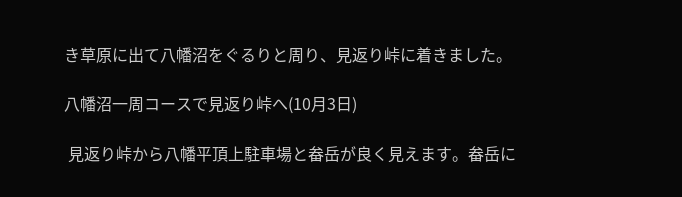き草原に出て八幡沼をぐるりと周り、見返り峠に着きました。

八幡沼一周コースで見返り峠へ(10月3日)

 見返り峠から八幡平頂上駐車場と畚岳が良く見えます。畚岳に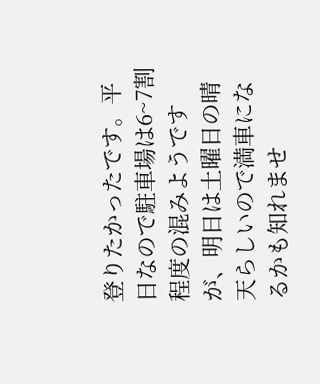登りたかったです。平日なので駐車場は6~7割程度の混みようですが、明日は土曜日の晴天らしいので満車になるかも知れませ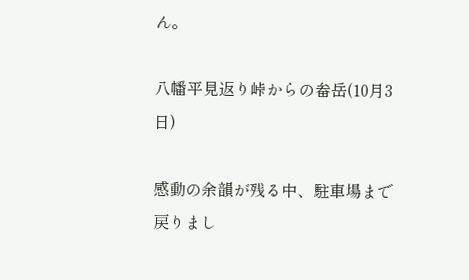ん。

八幡平見返り峠からの畚岳(10月3日)

感動の余韻が残る中、駐車場まで戻りまし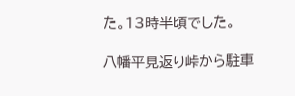た。13時半頃でした。

八幡平見返り峠から駐車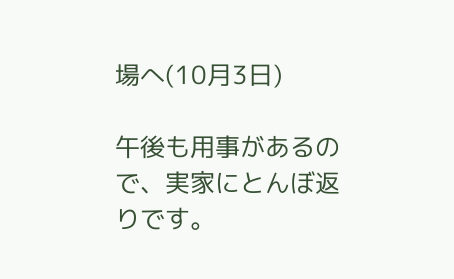場へ(10月3日)

午後も用事があるので、実家にとんぼ返りです。